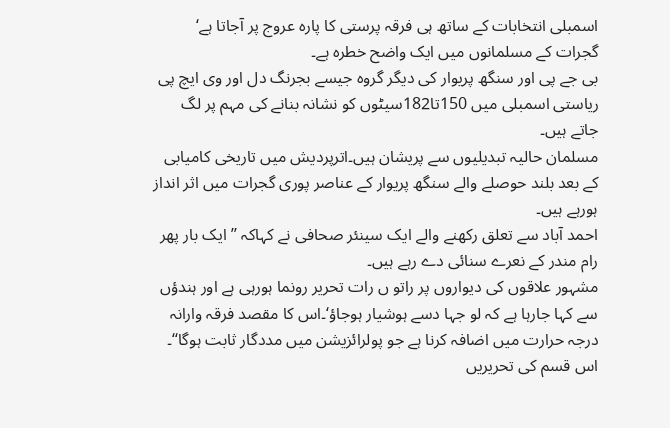اسمبلی انتخابات کے ساتھ ہی فرقہ پرستی کا پارہ عروج پر آجاتا ہے‘ گجرات کے مسلمانوں میں ایک واضح خطرہ ہے۔
بی جے پی اور سنگھ پریوار کی دیگر گروہ جیسے بجرنگ دل اور وی ایچ پی ریاستی اسمبلی میں 150تا182سیٹوں کو نشانہ بنانے کی مہم پر لگ جاتے ہیں۔
مسلمان حالیہ تبدیلیوں سے پریشان ہیں۔اترپردیش میں تاریخی کامیابی کے بعد بلند حوصلے والے سنگھ پریوار کے عناصر پوری گجرات میں اثر انداز ہورہے ہیں۔
احمد آباد سے تعلق رکھنے والے ایک سینئر صحافی نے کہاکہ ’’ ایک بار پھر رام مندر کے نعرے سنائی دے رہے ہیں۔
مشہور علاقوں کی دیواروں پر راتو ں رات تحریر رونما ہورہی ہے اور ہندؤں سے کہا جارہا ہے کہ لو جہا دسے ہوشیار ہوجاؤ‘۔اس کا مقصد فرقہ وارانہ درجہ حرارت میں اضافہ کرنا ہے جو پولرائزیشن میں مددگار ثابت ہوگا‘‘۔
اس قسم کی تحریریں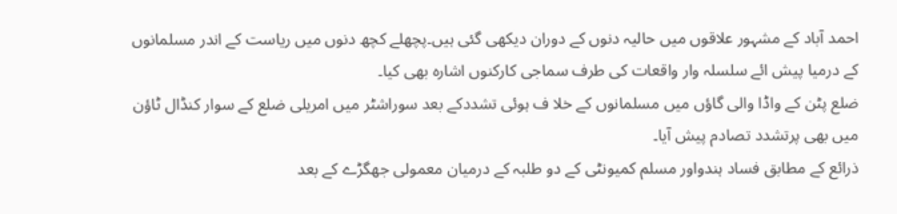احمد آباد کے مشہور علاقوں میں حالیہ دنوں کے دوران دیکھی گئی ہیں۔پچھلے کچھ دنوں میں ریاست کے اندر مسلمانوں کے درمیا پیش ائے سلسلہ وار واقعات کی طرف سماجی کارکنوں اشارہ بھی کیا۔
ضلع پٹن کے واڈا والی گاؤں میں مسلمانوں کے خلا ف ہوئی تشددکے بعد سوراشٹر میں امریلی ضلع کے سوار کنڈال ٹاؤن میں بھی پرتشدد تصادم پیش آیا۔
ذرائع کے مطابق فساد ہندواور مسلم کمیونٹی کے دو طلبہ کے درمیان معمولی جھگڑے کے بعد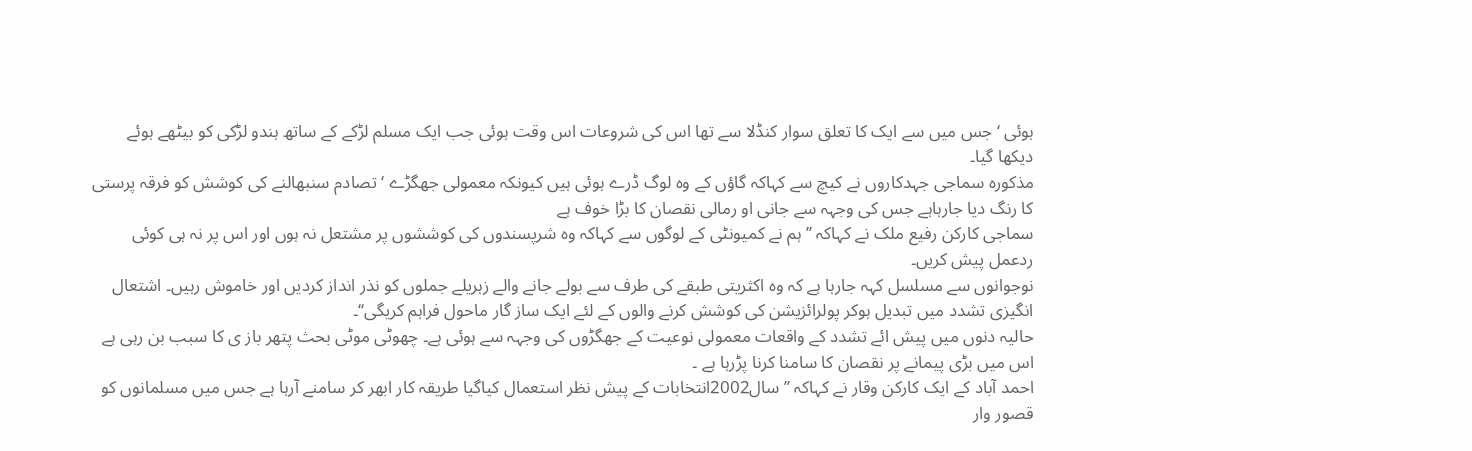ہوئی ‘ جس میں سے ایک کا تعلق سوار کنڈلا سے تھا اس کی شروعات اس وقت ہوئی جب ایک مسلم لڑکے کے ساتھ ہندو لڑکی کو بیٹھے ہوئے دیکھا گیا۔
مذکورہ سماجی جہدکاروں نے کیچ سے کہاکہ گاؤں کے وہ لوگ ڈرے ہوئی ہیں کیونکہ معمولی جھگڑے ‘ تصادم سنبھالنے کی کوشش کو فرقہ پرستی کا رنگ دیا جارہاہے جس کی وجہہ سے جانی او رمالی نقصان کا بڑا خوف ہے
سماجی کارکن رفیع ملک نے کہاکہ ’’ ہم نے کمیونٹی کے لوگوں سے کہاکہ وہ شرپسندوں کی کوششوں پر مشتعل نہ ہوں اور اس پر نہ ہی کوئی ردعمل پیش کریں۔
نوجوانوں سے مسلسل کہہ جارہا ہے کہ وہ اکثریتی طبقے کی طرف سے بولے جانے والے زہریلے جملوں کو نذر انداز کردیں اور خاموش رہیں۔ اشتعال انگیزی تشدد میں تبدیل ہوکر پولرائزیشن کی کوشش کرنے والوں کے لئے ایک ساز گار ماحول فراہم کریگی‘‘۔
حالیہ دنوں میں پیش ائے تشدد کے واقعات معمولی نوعیت کے جھگڑوں کی وجہہ سے ہوئی ہے۔ چھوٹی موٹی بحث پتھر باز ی کا سبب بن رہی ہے اس میں بڑی پیمانے پر نقصان کا سامنا کرنا پڑرہا ہے ۔
احمد آباد کے ایک کارکن وقار نے کہاکہ ’’ سال2002انتخابات کے پیش نظر استعمال کیاگیا طریقہ کار ابھر کر سامنے آرہا ہے جس میں مسلمانوں کو قصور وار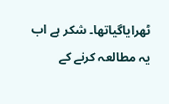ٹھرایاگیاتھا۔ شکر ہے اب یہ مطالعہ کرنے کے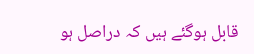قابل ہوگئے ہیں کہ دراصل ہو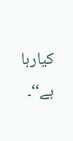کیارہا ہے‘‘۔